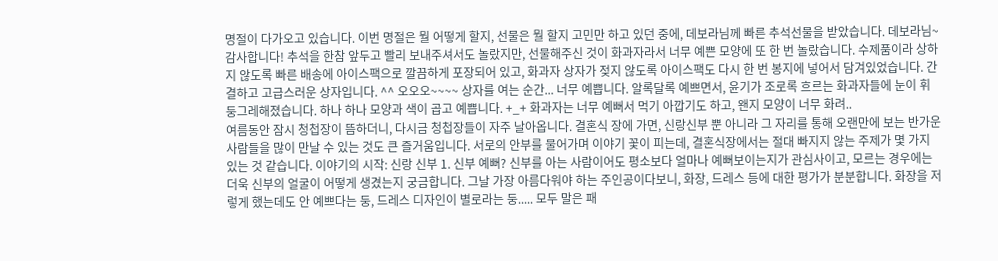명절이 다가오고 있습니다. 이번 명절은 뭘 어떻게 할지, 선물은 뭘 할지 고민만 하고 있던 중에, 데보라님께 빠른 추석선물을 받았습니다. 데보라님~ 감사합니다! 추석을 한참 앞두고 빨리 보내주셔서도 놀랐지만, 선물해주신 것이 화과자라서 너무 예쁜 모양에 또 한 번 놀랐습니다. 수제품이라 상하지 않도록 빠른 배송에 아이스팩으로 깔끔하게 포장되어 있고, 화과자 상자가 젖지 않도록 아이스팩도 다시 한 번 봉지에 넣어서 담겨있었습니다. 간결하고 고급스러운 상자입니다. ^^ 오오오~~~~ 상자를 여는 순간... 너무 예쁩니다. 알록달록 예쁘면서, 윤기가 조로록 흐르는 화과자들에 눈이 휘둥그레해졌습니다. 하나 하나 모양과 색이 곱고 예쁩니다. +_+ 화과자는 너무 예뻐서 먹기 아깝기도 하고, 왠지 모양이 너무 화려..
여름동안 잠시 청첩장이 뜸하더니, 다시금 청첩장들이 자주 날아옵니다. 결혼식 장에 가면, 신랑신부 뿐 아니라 그 자리를 통해 오랜만에 보는 반가운 사람들을 많이 만날 수 있는 것도 큰 즐거움입니다. 서로의 안부를 물어가며 이야기 꽃이 피는데, 결혼식장에서는 절대 빠지지 않는 주제가 몇 가지 있는 것 같습니다. 이야기의 시작: 신랑 신부 1. 신부 예뻐? 신부를 아는 사람이어도 평소보다 얼마나 예뻐보이는지가 관심사이고, 모르는 경우에는 더욱 신부의 얼굴이 어떻게 생겼는지 궁금합니다. 그날 가장 아름다워야 하는 주인공이다보니, 화장, 드레스 등에 대한 평가가 분분합니다. 화장을 저렇게 했는데도 안 예쁘다는 둥, 드레스 디자인이 별로라는 둥..... 모두 말은 패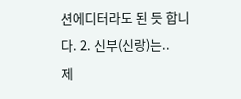션에디터라도 된 듯 합니다. 2. 신부(신랑)는..
제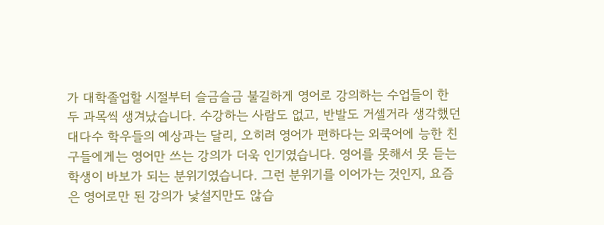가 대학졸업할 시절부터 슬금슬금 불길하게 영어로 강의하는 수업들이 한 두 과목씩 생겨났습니다. 수강하는 사람도 없고, 반발도 거셀거라 생각했던 대다수 학우들의 예상과는 달리, 오히려 영어가 편하다는 외쿡어에 능한 친구들에게는 영어만 쓰는 강의가 더욱 인기였습니다. 영어를 못해서 못 듣는 학생이 바보가 되는 분위기였습니다. 그런 분위기를 이어가는 것인지, 요즘은 영어로만 된 강의가 낯설지만도 않습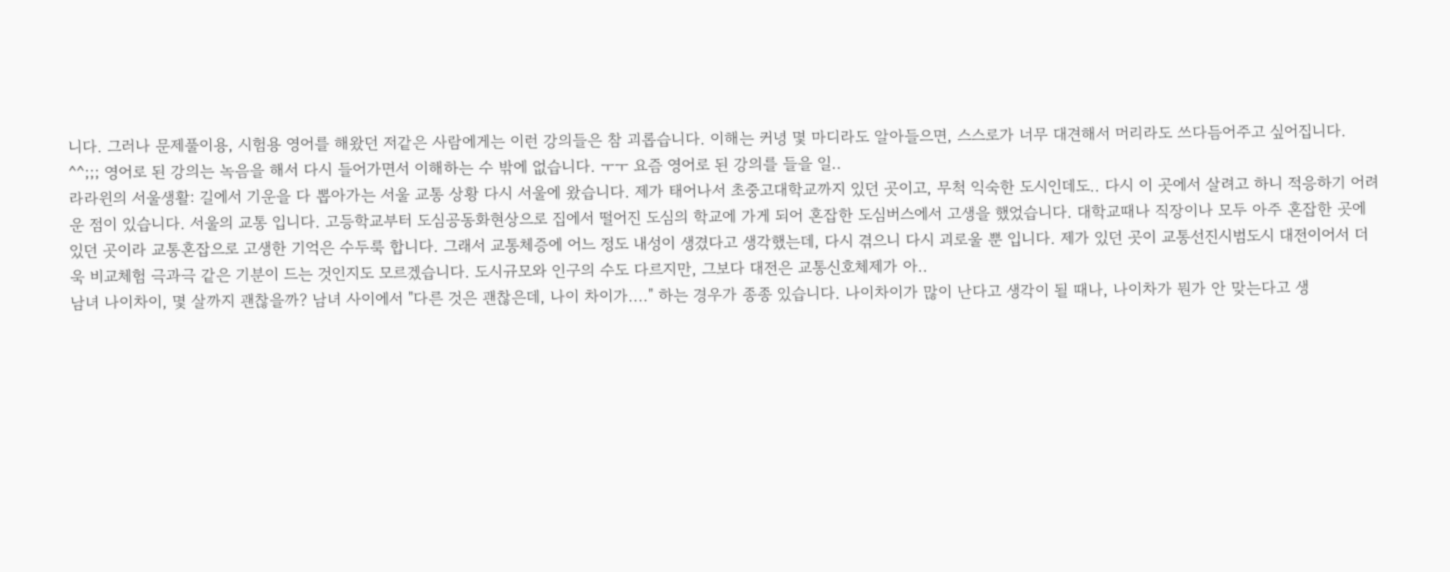니다. 그러나 문제풀이용, 시험용 영어를 해왔던 저같은 사람에게는 이런 강의들은 참 괴롭습니다. 이해는 커녕 몇 마디라도 알아들으면, 스스로가 너무 대견해서 머리라도 쓰다듬어주고 싶어집니다. ^^;;; 영어로 된 강의는 녹음을 해서 다시 들어가면서 이해하는 수 밖에 없습니다. ㅜㅜ 요즘 영어로 된 강의를 들을 일..
라라윈의 서울생활: 길에서 기운을 다 뽑아가는 서울 교통 상황 다시 서울에 왔습니다. 제가 태어나서 초중고대학교까지 있던 곳이고, 무척 익숙한 도시인데도.. 다시 이 곳에서 살려고 하니 적응하기 어려운 점이 있습니다. 서울의 교통 입니다. 고등학교부터 도심공동화현상으로 집에서 떨어진 도심의 학교에 가게 되어 혼잡한 도심버스에서 고생을 했었습니다. 대학교때나 직장이나 모두 아주 혼잡한 곳에 있던 곳이라 교통혼잡으로 고생한 기억은 수두룩 합니다. 그래서 교통체증에 어느 정도 내성이 생겼다고 생각했는데, 다시 겪으니 다시 괴로울 뿐 입니다. 제가 있던 곳이 교통선진시범도시 대전이어서 더욱 비교체험 극과극 같은 기분이 드는 것인지도 모르겠습니다. 도시규모와 인구의 수도 다르지만, 그보다 대전은 교통신호체제가 아..
남녀 나이차이, 몇 살까지 괜찮을까? 남녀 사이에서 "다른 것은 괜찮은데, 나이 차이가...." 하는 경우가 종종 있습니다. 나이차이가 많이 난다고 생각이 될 때나, 나이차가 뭔가 안 맞는다고 생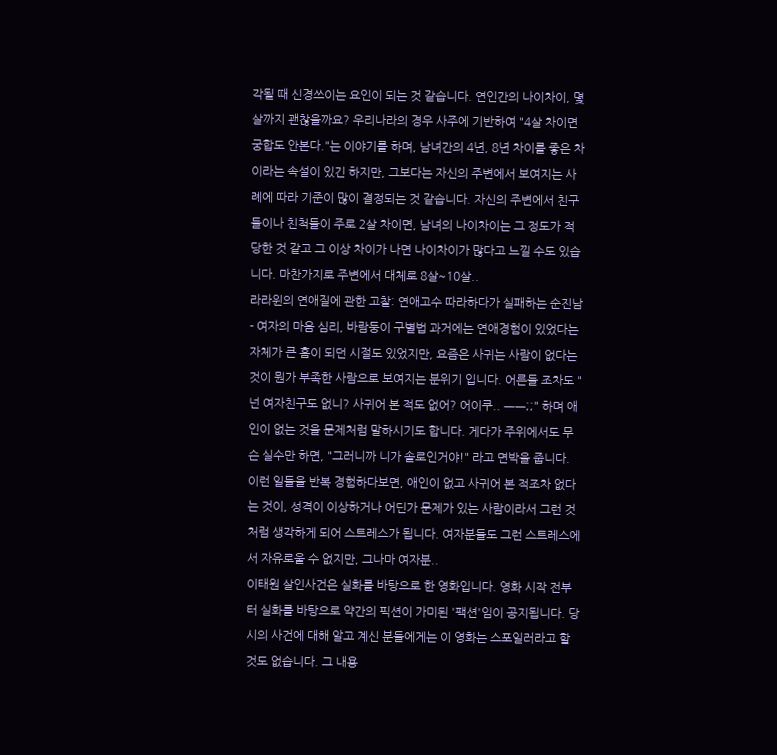각될 때 신경쓰이는 요인이 되는 것 같습니다. 연인간의 나이차이, 몇 살까지 괜찮을까요? 우리나라의 경우 사주에 기반하여 "4살 차이면 궁합도 안본다."는 이야기를 하며, 남녀간의 4년, 8년 차이를 좋은 차이라는 속설이 있긴 하지만, 그보다는 자신의 주변에서 보여지는 사례에 따라 기준이 많이 결정되는 것 같습니다. 자신의 주변에서 친구들이나 친척들이 주로 2살 차이면, 남녀의 나이차이는 그 정도가 적당한 것 같고 그 이상 차이가 나면 나이차이가 많다고 느낄 수도 있습니다. 마찬가지로 주변에서 대체로 8살~10살..
라라윈의 연애질에 관한 고찰: 연애고수 따라하다가 실패하는 순진남 - 여자의 마음 심리, 바람둥이 구별법 과거에는 연애경험이 있었다는 자체가 큰 흠이 되던 시절도 있었지만, 요즘은 사귀는 사람이 없다는 것이 뭔가 부족한 사람으로 보여지는 분위기 입니다. 어른들 조차도 "넌 여자친구도 없니? 사귀어 본 적도 없어? 어이쿠.. ㅡㅡ;;" 하며 애인이 없는 것을 문제처럼 말하시기도 합니다. 게다가 주위에서도 무슨 실수만 하면, "그러니까 니가 솔로인거야!" 라고 면박을 줍니다. 이런 일들을 반복 경험하다보면, 애인이 없고 사귀어 본 적조차 없다는 것이, 성격이 이상하거나 어딘가 문제가 있는 사람이라서 그런 것처럼 생각하게 되어 스트레스가 됩니다. 여자분들도 그런 스트레스에서 자유로울 수 없지만, 그나마 여자분..
이태원 살인사건은 실화를 바탕으로 한 영화입니다. 영화 시작 전부터 실화를 바탕으로 약간의 픽션이 가미된 '팩션'임이 공지됩니다. 당시의 사건에 대해 알고 계신 분들에게는 이 영화는 스포일러라고 할 것도 없습니다. 그 내용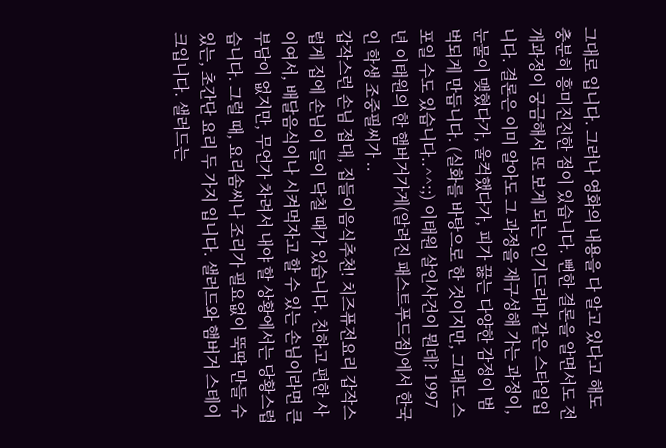그대로 입니다. 그러나 영화의 내용을 다 알고 있다고 해도 충분히 흥미진진한 점이 있습니다. 뻔한 결론을 알면서도 전개과정이 궁금해서 또 보게 되는 인기드라마 같은 스타일입니다. 결론은 이미 알아도 그 과정을 재구성해 가는 과정이, 눈물이 맺혔다가, 울컥했다가, 피가 끓는 다양한 감정이 범벅되게 만듭니다. (실화를 바탕으로 한 것이지만, 그래도 스포일 수도 있습니다..^^:;) 이태원 살인사건이 뭔데? 1997년 이태원의 한 햄버거가게(알려진 패스트푸드점)에서 한국인 학생 조중필씨가 ..
갑작스런 손님 접대, 집들이음식추천! 치즈퓨전요리 갑작스럽게 집에 손님이 들이 닥칠 때가 있습니다. 친하고 편한 사이여서, 배달음식이나 시켜먹자고 할 수 있는 손님이라면 큰 부담이 없지만, 무언가 차려서 내야 할 상황에서는 당황스럽습니다. 그럴 때, 요리솜씨나 조리가 필요없이 뚝딱 만들 수 있는, 초간단 요리 두 가지 입니다. 샐러드와 햄버거 스테이크입니다. 샐러드는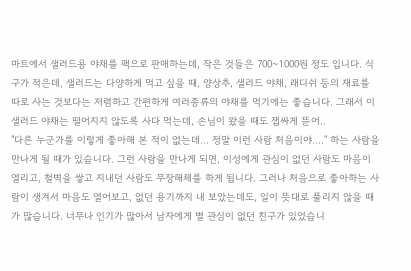마트에서 샐러드용 야채를 팩으로 판매하는데, 작은 것들은 700~1000원 정도 입니다. 식구가 적은데, 샐러드는 다양하게 먹고 싶을 때, 양상추, 샐러드 야채, 래디쉬 등의 재료를 따로 사는 것보다는 저렴하고 간편하게 여러종류의 야채를 먹기에는 좋습니다. 그래서 이 샐러드 야채는 떨어지지 않도록 사다 먹는데, 손님이 왔을 때도 잽싸게 뜯어..
"다른 누군가를 이렇게 좋아해 본 적이 없는데... 정말 이런 사람 처음이야...." 하는 사람을 만나게 될 때가 있습니다. 그런 사람을 만나게 되면, 이성에게 관심이 없던 사람도 마음이 열리고, 철벽을 쌓고 지내던 사람도 무장해체를 하게 됩니다. 그러나 처음으로 좋아하는 사람이 생겨서 마음도 열어보고, 없던 용기까지 내 보았는데도, 일이 뜻대로 풀리지 않을 때가 많습니다. 너무나 인기가 많아서 남자에게 별 관심이 없던 친구가 있었습니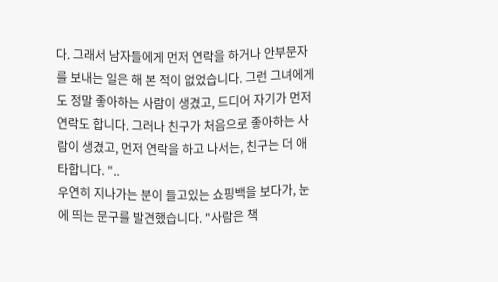다. 그래서 남자들에게 먼저 연락을 하거나 안부문자를 보내는 일은 해 본 적이 없었습니다. 그런 그녀에게도 정말 좋아하는 사람이 생겼고, 드디어 자기가 먼저 연락도 합니다. 그러나 친구가 처음으로 좋아하는 사람이 생겼고, 먼저 연락을 하고 나서는, 친구는 더 애타합니다. "..
우연히 지나가는 분이 들고있는 쇼핑백을 보다가, 눈에 띄는 문구를 발견했습니다. "사람은 책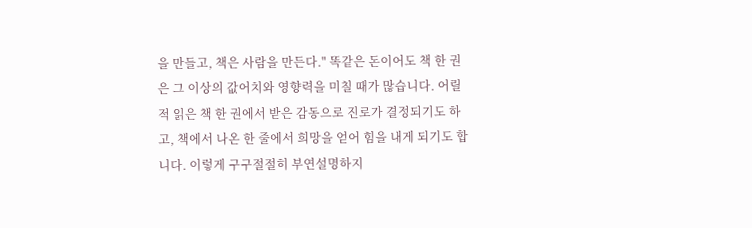을 만들고, 책은 사람을 만든다." 똑같은 돈이어도 책 한 권은 그 이상의 값어치와 영향력을 미칠 때가 많습니다. 어릴 적 읽은 책 한 권에서 받은 감동으로 진로가 결정되기도 하고, 책에서 나온 한 줄에서 희망을 얻어 힘을 내게 되기도 합니다. 이렇게 구구절절히 부연설명하지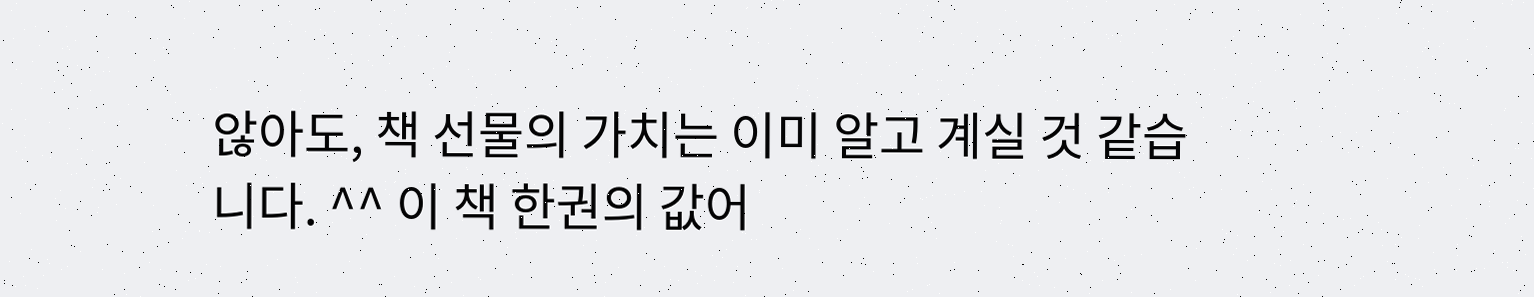않아도, 책 선물의 가치는 이미 알고 계실 것 같습니다. ^^ 이 책 한권의 값어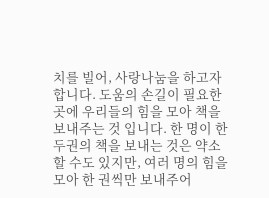치를 빌어, 사랑나눔을 하고자 합니다. 도움의 손길이 필요한 곳에 우리들의 힘을 모아 책을 보내주는 것 입니다. 한 명이 한 두권의 책을 보내는 것은 약소할 수도 있지만, 여러 명의 힘을 모아 한 권씩만 보내주어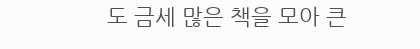도 금세 많은 책을 모아 큰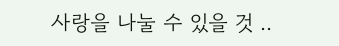사랑을 나눌 수 있을 것 ..